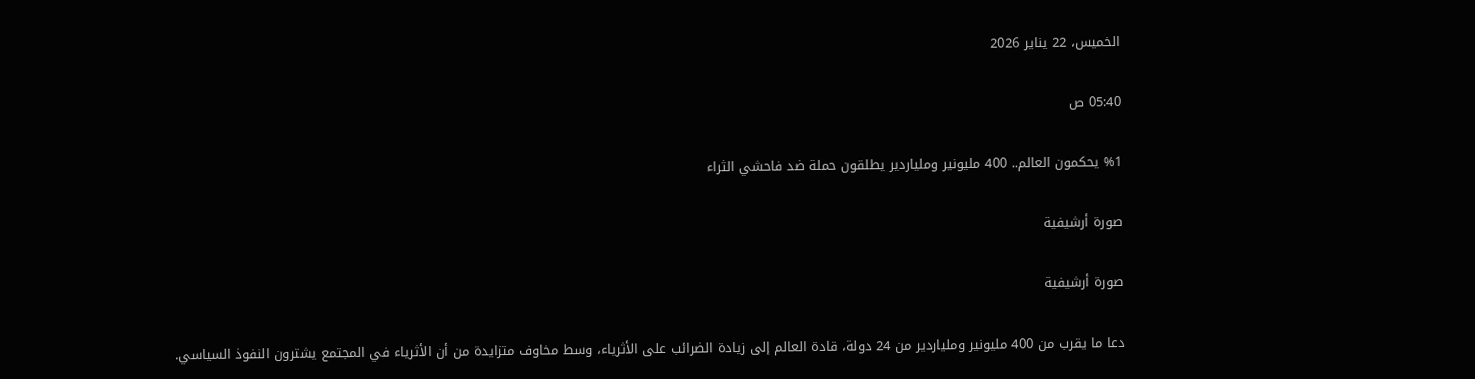الخميس، 22 يناير 2026

05:40 ص

%1 يحكمون العالم.. 400 مليونير وملياردير يطلقون حملة ضد فاحشي الثراء

صورة أرشيفية

صورة أرشيفية

دعا ما يقرب من 400 مليونير وملياردير من 24 دولة، قادة العالم إلى زيادة الضرائب على الأثرياء، وسط مخاوف متزايدة من أن الأثرياء في المجتمع يشترون النفوذ السياسي.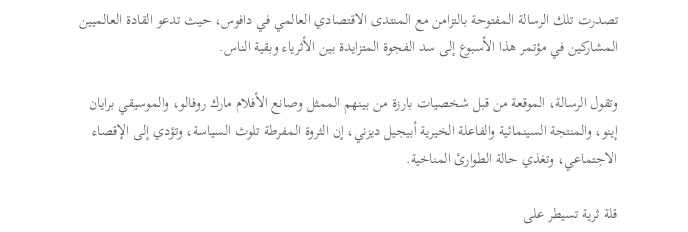تصدرت تلك الرسالة المفتوحة بالتزامن مع المنتدى الاقتصادي العالمي في دافوس، حيث تدعو القادة العالميين المشاركين في مؤتمر هذا الأسبوع إلى سد الفجوة المتزايدة بين الأثرياء وبقية الناس.

وتقول الرسالة، الموقعة من قبل شخصيات بارزة من بينهم الممثل وصانع الأفلام مارك روفالو، والموسيقي برايان إينو، والمنتجة السينمائية والفاعلة الخيرية أبيجيل ديزني، إن الثروة المفرطة تلوث السياسة، وتؤدي إلى الإقصاء الاجتماعي، وتغذي حالة الطوارئ المناخية.

قلة ثرية تسيطر على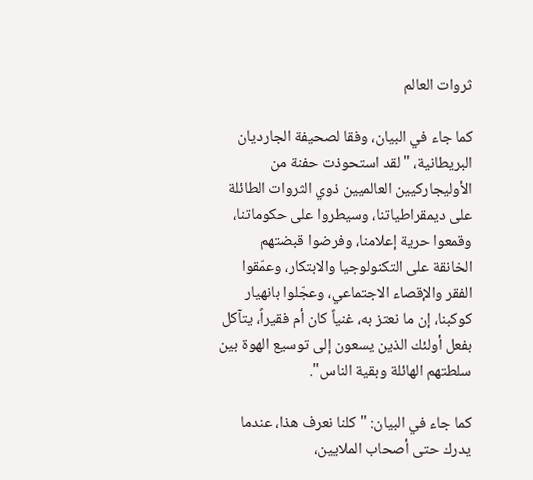ثروات العالم

كما جاء في البيان، وفقا لصحيفة الجارديان البريطانية، "لقد استحوذت حفنة من الأوليجاركيين العالميين ذوي الثروات الطائلة على ديمقراطياتنا، وسيطروا على حكوماتنا، وقمعوا حرية إعلامنا، وفرضوا قبضتهم الخانقة على التكنولوجيا والابتكار، وعمّقوا الفقر والإقصاء الاجتماعي، وعجّلوا بانهيار كوكبنا، إن ما نعتز به، غنياً كان أم فقيراً، يتآكل بفعل أولئك الذين يسعون إلى توسيع الهوة بين سلطتهم الهائلة وبقية الناس".

كما جاء في البيان: "كلنا نعرف هذا، عندما يدرك حتى أصحاب الملايين،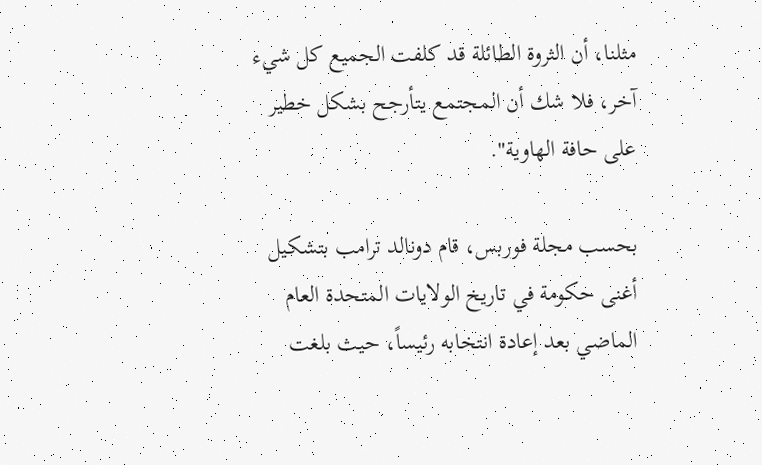مثلنا، أن الثروة الطائلة قد كلفت الجميع كل شيء آخر، فلا شك أن المجتمع يتأرجح بشكل خطير على حافة الهاوية".

بحسب مجلة فوربس، قام دونالد ترامب بتشكيل أغنى حكومة في تاريخ الولايات المتحدة العام الماضي بعد إعادة انتخابه رئيساً، حيث بلغت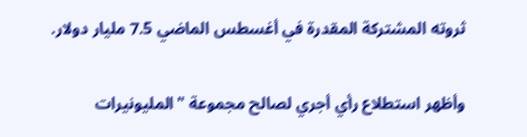ثروته المشتركة المقدرة في أغسطس الماضي 7.5 مليار دولار.

وأظهر استطلاع رأي أجري لصالح مجموعة "المليونيرات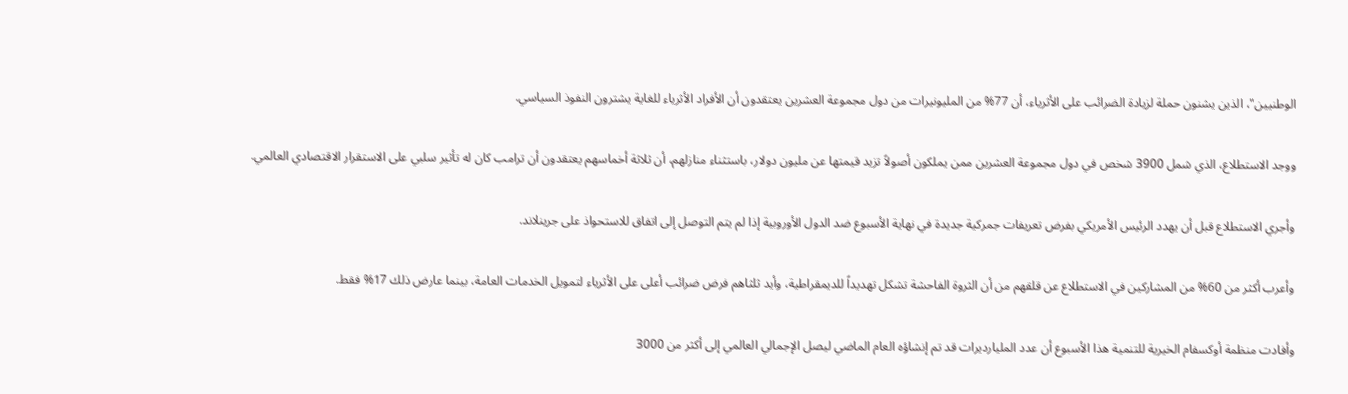الوطنيين"، الذين يشنون حملة لزيادة الضرائب على الأثرياء، أن 77% من المليونيرات من دول مجموعة العشرين يعتقدون أن الأفراد الأثرياء للغاية يشترون النفوذ السياسي.

ووجد الاستطلاع، الذي شمل 3900 شخص في دول مجموعة العشرين ممن يملكون أصولاً تزيد قيمتها عن مليون دولار، باستثناء منازلهم، أن ثلاثة أخماسهم يعتقدون أن ترامب كان له تأثير سلبي على الاستقرار الاقتصادي العالمي.

وأجري الاستطلاع قبل أن يهدد الرئيس الأمريكي بفرض تعريفات جمركية جديدة في نهاية الأسبوع ضد الدول الأوروبية إذا لم يتم التوصل إلى اتفاق للاستحواذ على جرينلاند.

وأعرب أكثر من 60% من المشاركين في الاستطلاع عن قلقهم من أن الثروة الفاحشة تشكل تهديداً للديمقراطية، وأيد ثلثاهم فرض ضرائب أعلى على الأثرياء لتمويل الخدمات العامة، بينما عارض ذلك 17% فقط.

وأفادت منظمة أوكسفام الخيرية للتنمية هذا الأسبوع أن عدد المليارديرات قد تم إنشاؤه العام الماضي ليصل الإجمالي العالمي إلى أكثر من 3000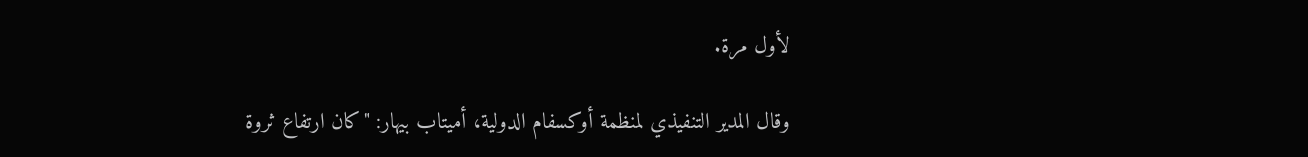لأول مرة.

وقال المدير التنفيذي لمنظمة أوكسفام الدولية، أميتاب بيهار: "كان ارتفاع ثروة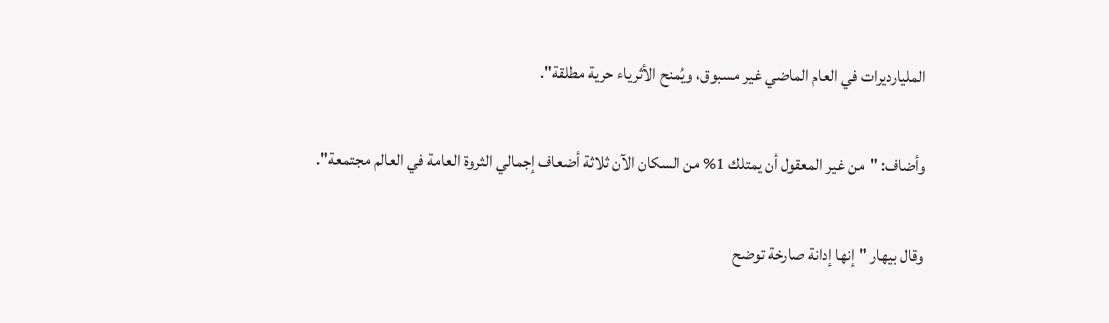المليارديرات في العام الماضي غير مسبوق، ويُمنح الأثرياء حرية مطلقة".

وأضاف: "من غير المعقول أن يمتلك 1% من السكان الآن ثلاثة أضعاف إجمالي الثروة العامة في العالم مجتمعة".

وقال بيهار "إنها إدانة صارخة توضح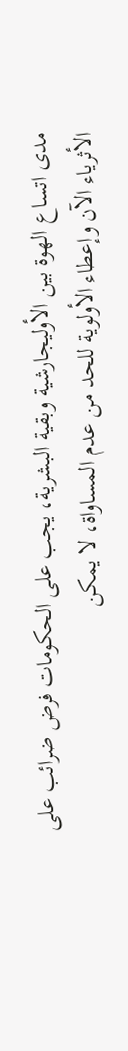مدى اتساع الهوة بين الأوليجارشية وبقية البشرية، يجب على الحكومات فرض ضرائب على الأثرياء الآن وإعطاء الأولوية للحد من عدم المساواة، لا يمكن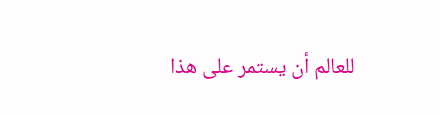للعالم أن يستمر على هذا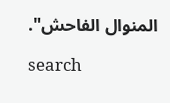المنوال الفاحش".

search